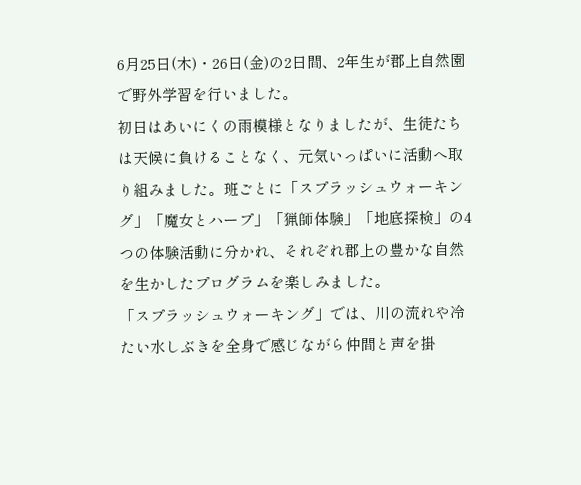6月25日(木)・26日(金)の2日間、2年生が郡上自然園で野外学習を行いました。
初日はあいにくの雨模様となりましたが、生徒たちは天候に負けることなく、元気いっぱいに活動へ取り組みました。班ごとに「スプラッシュウォーキング」「魔女とハープ」「猟師体験」「地底探検」の4つの体験活動に分かれ、それぞれ郡上の豊かな自然を生かしたプログラムを楽しみました。
「スプラッシュウォーキング」では、川の流れや冷たい水しぶきを全身で感じながら仲間と声を掛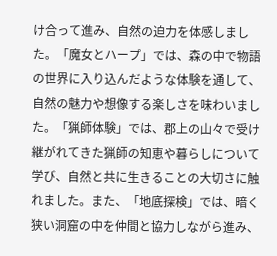け合って進み、自然の迫力を体感しました。「魔女とハープ」では、森の中で物語の世界に入り込んだような体験を通して、自然の魅力や想像する楽しさを味わいました。「猟師体験」では、郡上の山々で受け継がれてきた猟師の知恵や暮らしについて学び、自然と共に生きることの大切さに触れました。また、「地底探検」では、暗く狭い洞窟の中を仲間と協力しながら進み、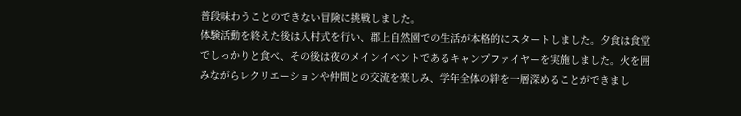普段味わうことのできない冒険に挑戦しました。
体験活動を終えた後は入村式を行い、郡上自然園での生活が本格的にスタートしました。夕食は食堂でしっかりと食べ、その後は夜のメインイベントであるキャンプファイヤーを実施しました。火を囲みながらレクリエーションや仲間との交流を楽しみ、学年全体の絆を一層深めることができまし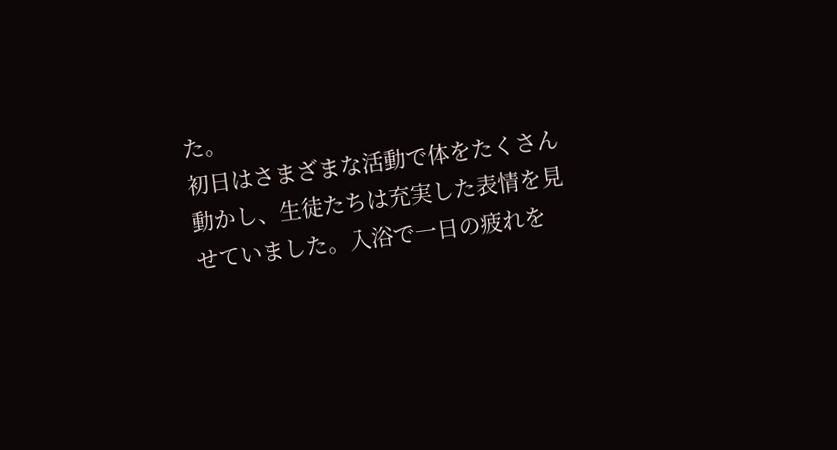た。
初日はさまざまな活動で体をたくさん動かし、生徒たちは充実した表情を見せていました。入浴で一日の疲れを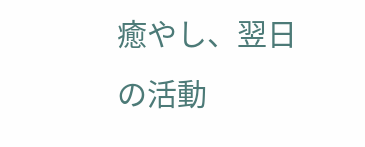癒やし、翌日の活動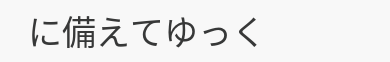に備えてゆっく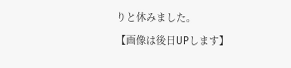りと休みました。
【画像は後日UPします】